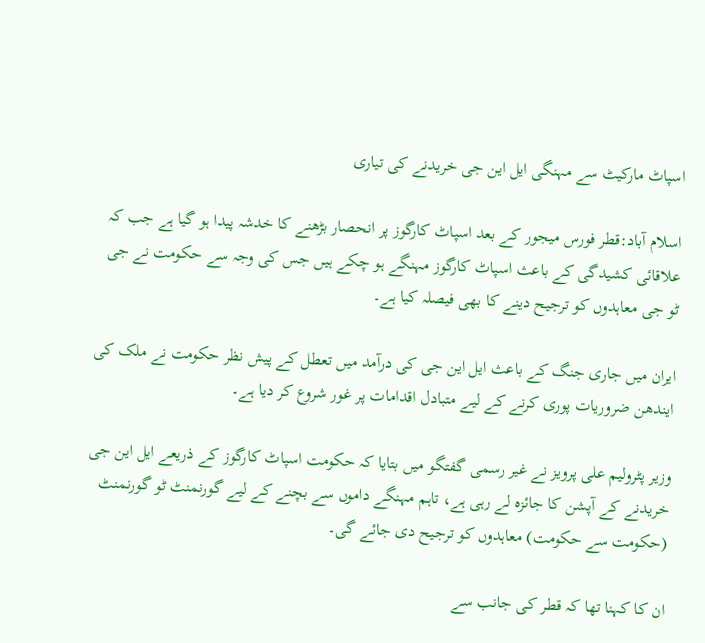اسپاٹ مارکیٹ سے مہنگی ایل این جی خریدنے کی تیاری

اسلام آباد:قطر فورس میجور کے بعد اسپاٹ کارگوز پر انحصار بڑھنے کا خدشہ پیدا ہو گیا ہے جب کہ علاقائی کشیدگی کے باعث اسپاٹ کارگوز مہنگے ہو چکے ہیں جس کی وجہ سے حکومت نے جی ٹو جی معاہدوں کو ترجیح دینے کا بھی فیصلہ کیا ہے۔

ایران میں جاری جنگ کے باعث ایل این جی کی درآمد میں تعطل کے پیش نظر حکومت نے ملک کی ایندھن ضروریات پوری کرنے کے لیے متبادل اقدامات پر غور شروع کر دیا ہے۔

وزیر پٹرولیم علی پرویز نے غیر رسمی گفتگو میں بتایا کہ حکومت اسپاٹ کارگوز کے ذریعے ایل این جی خریدنے کے آپشن کا جائزہ لے رہی ہے، تاہم مہنگے داموں سے بچنے کے لیے گورنمنٹ ٹو گورنمنٹ (حکومت سے حکومت) معاہدوں کو ترجیح دی جائے گی۔

ان کا کہنا تھا کہ قطر کی جانب سے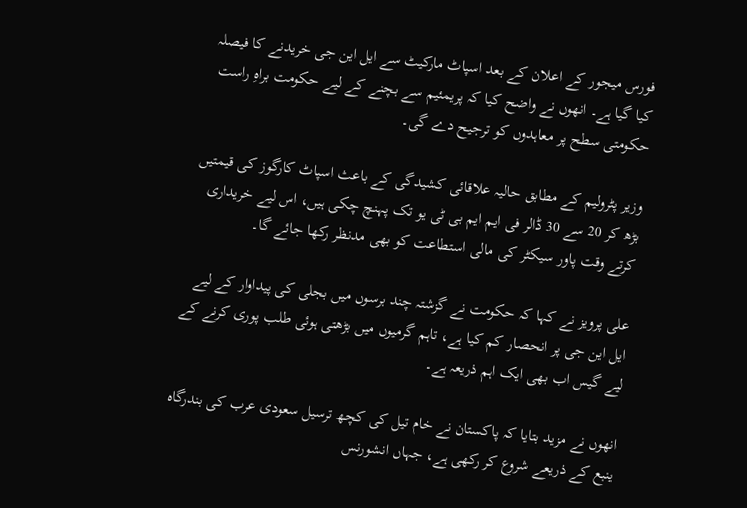فورس میجور کے اعلان کے بعد اسپاٹ مارکیٹ سے ایل این جی خریدنے کا فیصلہ کیا گیا ہے۔ انھوں نے واضح کیا کہ پریمئیم سے بچنے کے لیے حکومت براہِ راست حکومتی سطح پر معاہدوں کو ترجیح دے گی۔

وزیر پٹرولیم کے مطابق حالیہ علاقائی کشیدگی کے باعث اسپاٹ کارگوز کی قیمتیں بڑھ کر 20 سے 30 ڈالر فی ایم ایم بی ٹی یو تک پہنچ چکی ہیں، اس لیے خریداری کرتے وقت پاور سیکٹر کی مالی استطاعت کو بھی مدنظر رکھا جائے گا۔

علی پرویز نے کہا کہ حکومت نے گزشتہ چند برسوں میں بجلی کی پیداوار کے لیے ایل این جی پر انحصار کم کیا ہے، تاہم گرمیوں میں بڑھتی ہوئی طلب پوری کرنے کے لیے گیس اب بھی ایک اہم ذریعہ ہے۔

انھوں نے مزید بتایا کہ پاکستان نے خام تیل کی کچھ ترسیل سعودی عرب کی بندرگاہ ینبع کے ذریعے شروع کر رکھی ہے، جہاں انشورنس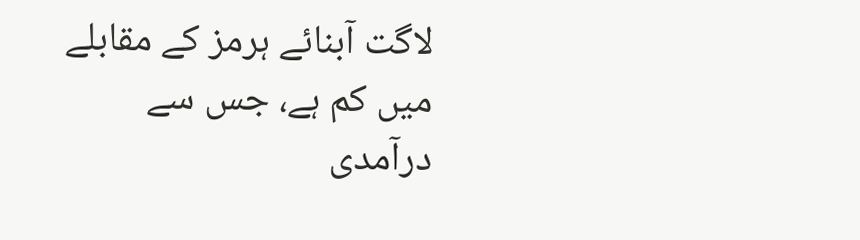لاگت آبنائے ہرمز کے مقابلے میں کم ہے، جس سے درآمدی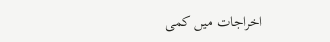اخراجات میں کمی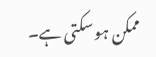ممکن ہو سکتی ہے۔